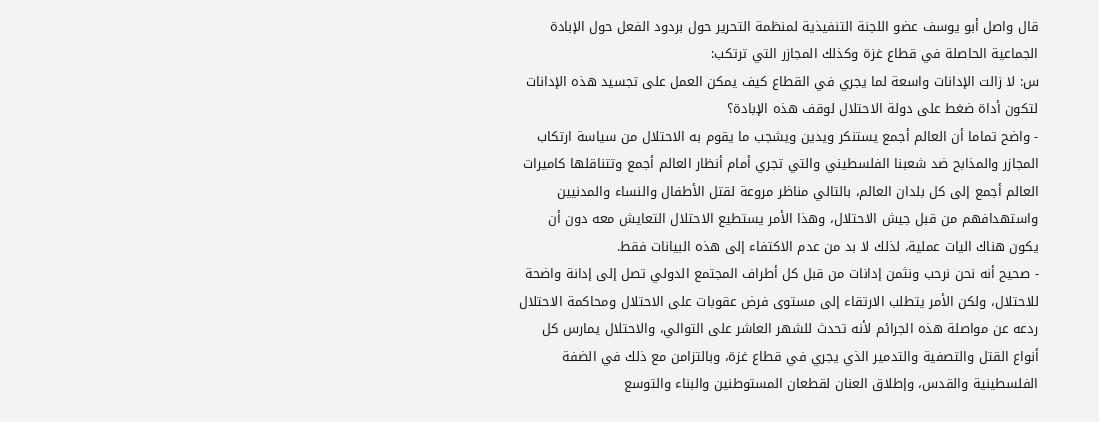قال واصل أبو يوسف عضو اللجنة التنفيذية لمنظمة التحرير حول بردود الفعل حول الإبادة الجماعية الحاصلة في قطاع غزة وكذلك المجازر التي ترتكب:
س: لا زالت الإدانات واسعة لما يجري في القطاع كيف يمكن العمل على تجسيد هذه الإدانات لتكون أداة ضغط على دولة الاحتلال لوقف هذه الإبادة؟
- واضح تماما أن العالم أجمع يستنكر ويدين ويشجب ما يقوم به الاحتلال من سياسة ارتكاب المجازر والمذابح ضد شعبنا الفلسطيني والتي تجري أمام أنظار العالم أجمع وتتناقلها كاميرات العالم أجمع إلى كل بلدان العالم، بالتالي مناظر مروعة لقتل الأطفال والنساء والمدنيين واستهدافهم من قبل جيش الاحتلال، وهذا الأمر يستطيع الاحتلال التعايش معه دون أن يكون هناك اليات عملية، لذلك لا بد من عدم الاكتفاء إلى هذه البيانات فقط.
- صحيح أنه نحن نرحب ونثمن إدانات من قبل كل أطراف المجتمع الدولي تصل إلى إدانة واضحة للاحتلال، ولكن الأمر يتطلب الارتقاء إلى مستوى فرض عقوبات على الاحتلال ومحاكمة الاحتلال ردعه عن مواصلة هذه الجرائم لأنه تحدث للشهر العاشر على التوالي، والاحتلال يمارس كل أنواع القتل والتصفية والتدمير الذي يجري في قطاع غزة، وبالتزامن مع ذلك في الضفة الفلسطينية والقدس، وإطلاق العنان لقطعان المستوطنين والبناء والتوسع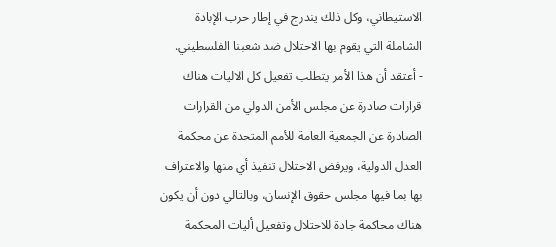الاستيطاني، وكل ذلك يندرج في إطار حرب الإبادة الشاملة التي يقوم بها الاحتلال ضد شعبنا الفلسطيني.
- أعتقد أن هذا الأمر يتطلب تفعيل كل الاليات هناك قرارات صادرة عن مجلس الأمن الدولي من القرارات الصادرة عن الجمعية العامة للأمم المتحدة عن محكمة العدل الدولية، ويرفض الاحتلال تنفيذ أي منها والاعتراف بها بما فيها مجلس حقوق الإنسان، وبالتالي دون أن يكون هناك محاكمة جادة للاحتلال وتفعيل أليات المحكمة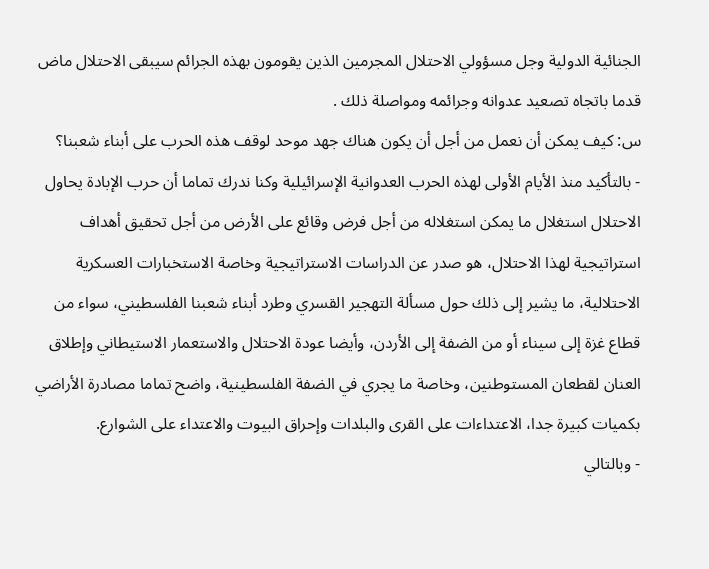الجنائية الدولية وجل مسؤولي الاحتلال المجرمين الذين يقومون بهذه الجرائم سيبقى الاحتلال ماض قدما باتجاه تصعيد عدوانه وجرائمه ومواصلة ذلك .
س: كيف يمكن أن نعمل من أجل أن يكون هناك جهد موحد لوقف هذه الحرب على أبناء شعبنا؟
- بالتأكيد منذ الأيام الأولى لهذه الحرب العدوانية الإسرائيلية وكنا ندرك تماما أن حرب الإبادة يحاول الاحتلال استغلال ما يمكن استغلاله من أجل فرض وقائع على الأرض من أجل تحقيق أهداف استراتيجية لهذا الاحتلال، هو صدر عن الدراسات الاستراتيجية وخاصة الاستخبارات العسكرية الاحتلالية، ما يشير إلى ذلك حول مسألة التهجير القسري وطرد أبناء شعبنا الفلسطيني، سواء من قطاع غزة إلى سيناء أو من الضفة إلى الأردن، وأيضا عودة الاحتلال والاستعمار الاستيطاني وإطلاق العنان لقطعان المستوطنين، وخاصة ما يجري في الضفة الفلسطينية، واضح تماما مصادرة الأراضي بكميات كبيرة جدا، الاعتداءات على القرى والبلدات وإحراق البيوت والاعتداء على الشوارع.
- وبالتالي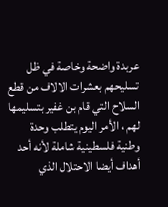عربدة واضحة وخاصة في ظل تسليحهم بعشرات الالاف من قطع السلاح التي قام بن غفير بتسليمها لهم ، الأمر اليوم يتطلب وحدة وطنية فلسطينية شاملة لأنه أحد أهداف أيضا الاحتلال الذي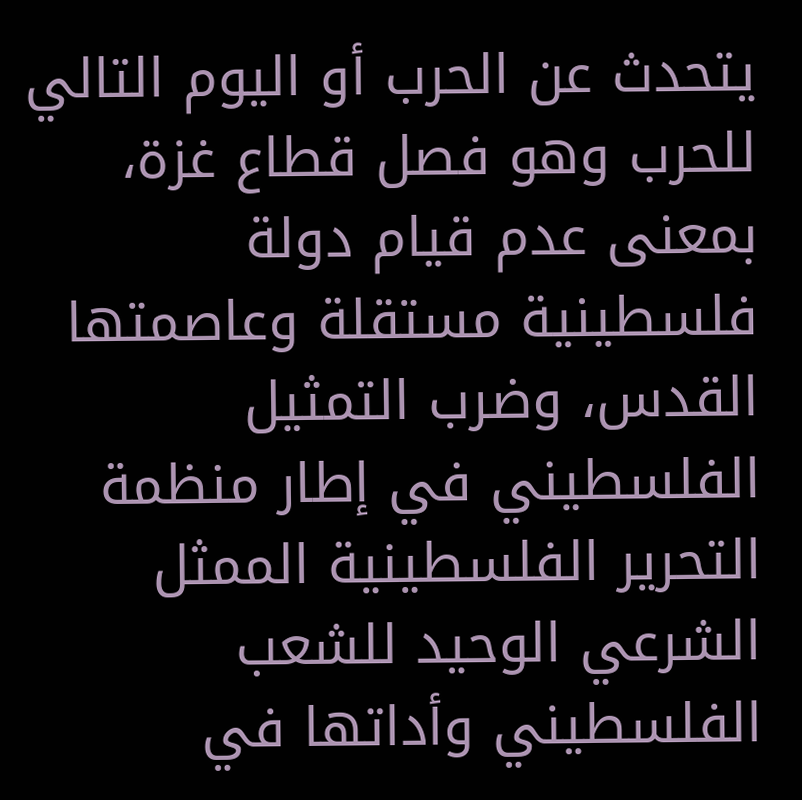يتحدث عن الحرب أو اليوم التالي للحرب وهو فصل قطاع غزة، بمعنى عدم قيام دولة فلسطينية مستقلة وعاصمتها القدس، وضرب التمثيل الفلسطيني في إطار منظمة التحرير الفلسطينية الممثل الشرعي الوحيد للشعب الفلسطيني وأداتها في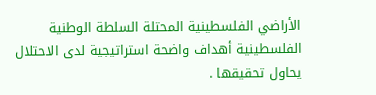الأراضي الفلسطينية المحتلة السلطة الوطنية الفلسطينية أهداف واضحة استراتيجية لدى الاحتلال يحاول تحقيقها .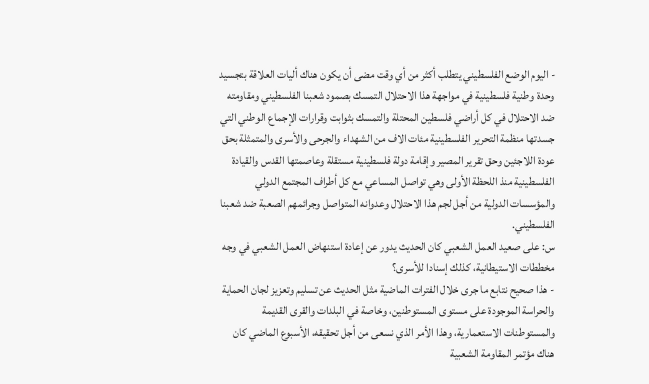- اليوم الوضع الفلسطيني يتطلب أكثر من أي وقت مضى أن يكون هناك أليات العلاقة بتجسيد وحدة وطنية فلسطينية في مواجهة هذا الاحتلال التمسك بصمود شعبنا الفلسطيني ومقاومته ضد الاحتلال في كل أراضي فلسطين المحتلة والتمسك بثوابت وقرارات الإجماع الوطني التي جسدتها منظمة التحرير الفلسطينية مئات الاف من الشهداء والجرحى والأسرى والمتمثلة بحق عودة اللاجئين وحق تقرير المصير وإقامة دولة فلسطينية مستقلة وعاصمتها القدس والقيادة الفلسطينية منذ اللحظة الأولى وهي تواصل المساعي مع كل أطراف المجتمع الدولي والمؤسسات الدولية من أجل لجم هذا الاحتلال وعدوانه المتواصل وجرائمهم الصعبة ضد شعبنا الفلسطيني.
س: على صعيد العمل الشعبي كان الحديث يدور عن إعادة استنهاض العمل الشعبي في وجه مخططات الاستيطانية، كذلك إسنادا للأسرى؟
- هذا صحيح نتابع ما جرى خلال الفترات الماضية مثل الحديث عن تسليم وتعزيز لجان الحماية والحراسة الموجودة على مستوى المستوطنين، وخاصة في البلدات والقرى القديمة والمستوطنات الاستعمارية، وهذا الأمر الذي نسعى من أجل تحقيقه، الأسبوع الماضي كان هناك مؤتمر المقاومة الشعبية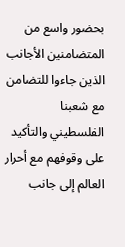بحضور واسع من المتضامنين الأجانب الذين جاءوا للتضامن مع شعبنا الفلسطيني والتأكيد على وقوفهم مع أحرار العالم إلى جانب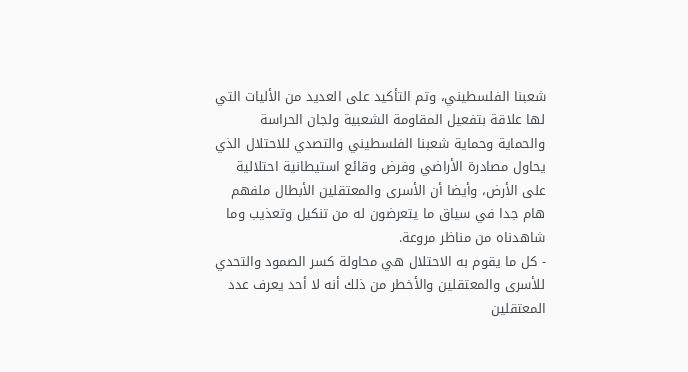شعبنا الفلسطيني، وتم التأكيد على العديد من الأليات التي لها علاقة بتفعيل المقاومة الشعبية ولجان الحراسة والحماية وحماية شعبنا الفلسطيني والتصدي للاحتلال الذي يحاول مصادرة الأراضي وفرض وقائع استيطانية احتلالية على الأرض، وأيضا أن الأسرى والمعتقلين الأبطال ملفهم هام جدا في سياق ما يتعرضون له من تنكيل وتعذيب وما شاهدناه من مناظر مروعة.
- كل ما يقوم به الاحتلال هي محاولة كسر الصمود والتحدي للأسرى والمعتقلين والأخطر من ذلك أنه لا أحد يعرف عدد المعتقلين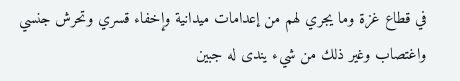في قطاع غزة وما يجري لهم من إعدامات ميدانية وإخفاء قسري وتحرش جنسي واغتصاب وغير ذلك من شيء يندى له جبين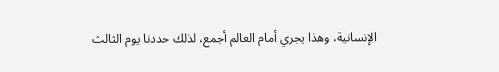الإنسانية، وهذا يجري أمام العالم أجمع، لذلك حددنا يوم الثالث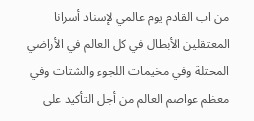من اب القادم يوم عالمي لإسناد أسرانا المعتقلين الأبطال في كل العالم في الأراضي المحتلة وفي مخيمات اللجوء والشتات وفي معظم عواصم العالم من أجل التأكيد على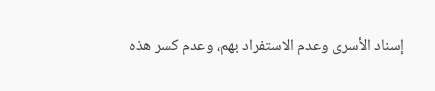إسناد الأسرى وعدم الاستفراد بهم، وعدم كسر هذه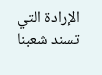الإرادة التي تسند شعبنا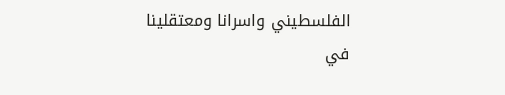الفلسطيني واسرانا ومعتقلينا في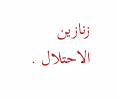زنازين الاحتلال .